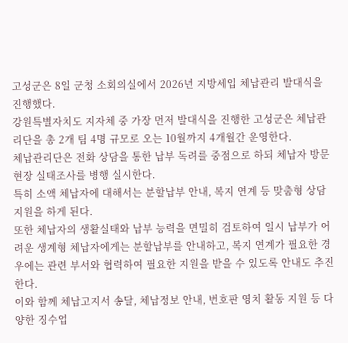고성군은 8일 군청 소회의실에서 2026년 지방세입 체납관리 발대식을 진행했다.
강원특별자치도 지자체 중 가장 먼저 발대식을 진행한 고성군은 체납관리단을 총 2개 팀 4명 규모로 오는 10월까지 4개월간 운영한다.
체납관리단은 전화 상담을 통한 납부 독려를 중점으로 하되 체납자 방문 현장 실태조사를 병행 실시한다.
특히 소액 체납자에 대해서는 분할납부 안내, 복지 연계 등 맞춤형 상담 지원을 하게 된다.
또한 체납자의 생활실태와 납부 능력을 면밀히 검토하여 일시 납부가 어려운 생계형 체납자에게는 분할납부를 안내하고, 복지 연계가 필요한 경우에는 관련 부서와 협력하여 필요한 지원을 받을 수 있도록 안내도 추진한다.
이와 함께 체납고지서 송달, 체납정보 안내, 번호판 영치 활동 지원 등 다양한 징수업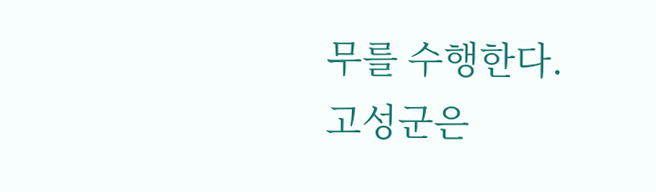무를 수행한다.
고성군은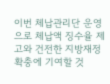이번 체납관리단 운영으로 체납액 징수율 제고와 건전한 지방재정 확충에 기여할 것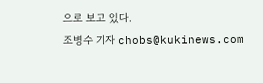으로 보고 있다.
조병수 기자 chobs@kukinews.com